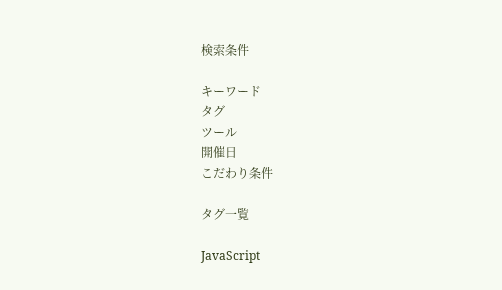検索条件

キーワード
タグ
ツール
開催日
こだわり条件

タグ一覧

JavaScript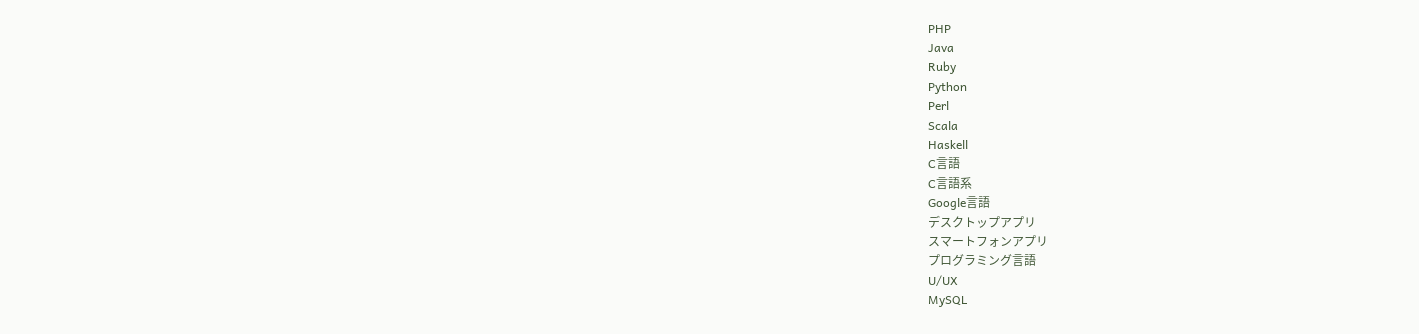PHP
Java
Ruby
Python
Perl
Scala
Haskell
C言語
C言語系
Google言語
デスクトップアプリ
スマートフォンアプリ
プログラミング言語
U/UX
MySQL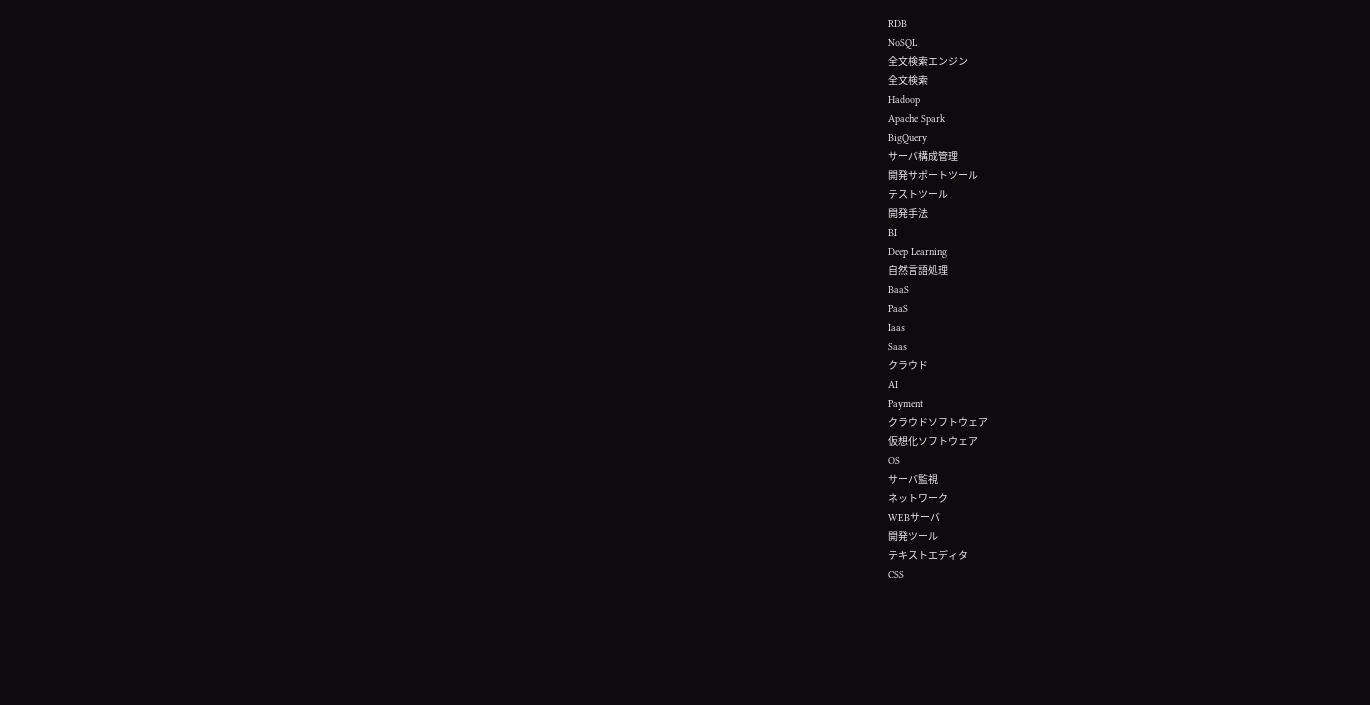RDB
NoSQL
全文検索エンジン
全文検索
Hadoop
Apache Spark
BigQuery
サーバ構成管理
開発サポートツール
テストツール
開発手法
BI
Deep Learning
自然言語処理
BaaS
PaaS
Iaas
Saas
クラウド
AI
Payment
クラウドソフトウェア
仮想化ソフトウェア
OS
サーバ監視
ネットワーク
WEBサーバ
開発ツール
テキストエディタ
CSS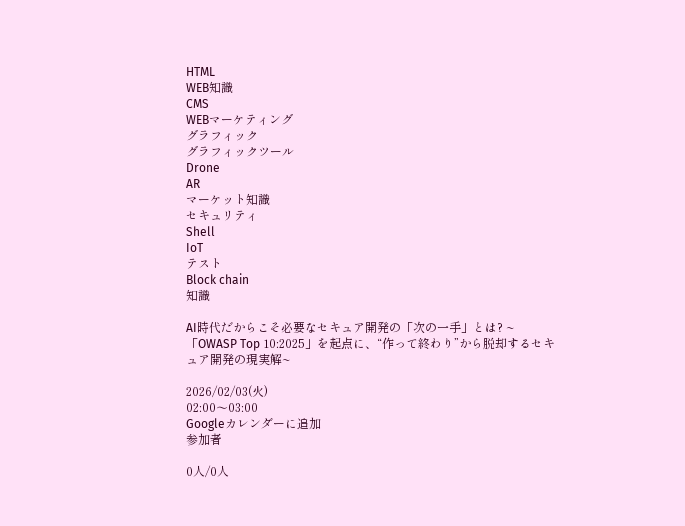HTML
WEB知識
CMS
WEBマーケティング
グラフィック
グラフィックツール
Drone
AR
マーケット知識
セキュリティ
Shell
IoT
テスト
Block chain
知識

AI時代だからこそ必要なセキュア開発の「次の一手」とは? ~「OWASP Top 10:2025」を起点に、“作って終わり”から脱却するセキュア開発の現実解~

2026/02/03(火)
02:00〜03:00
Googleカレンダーに追加
参加者

0人/0人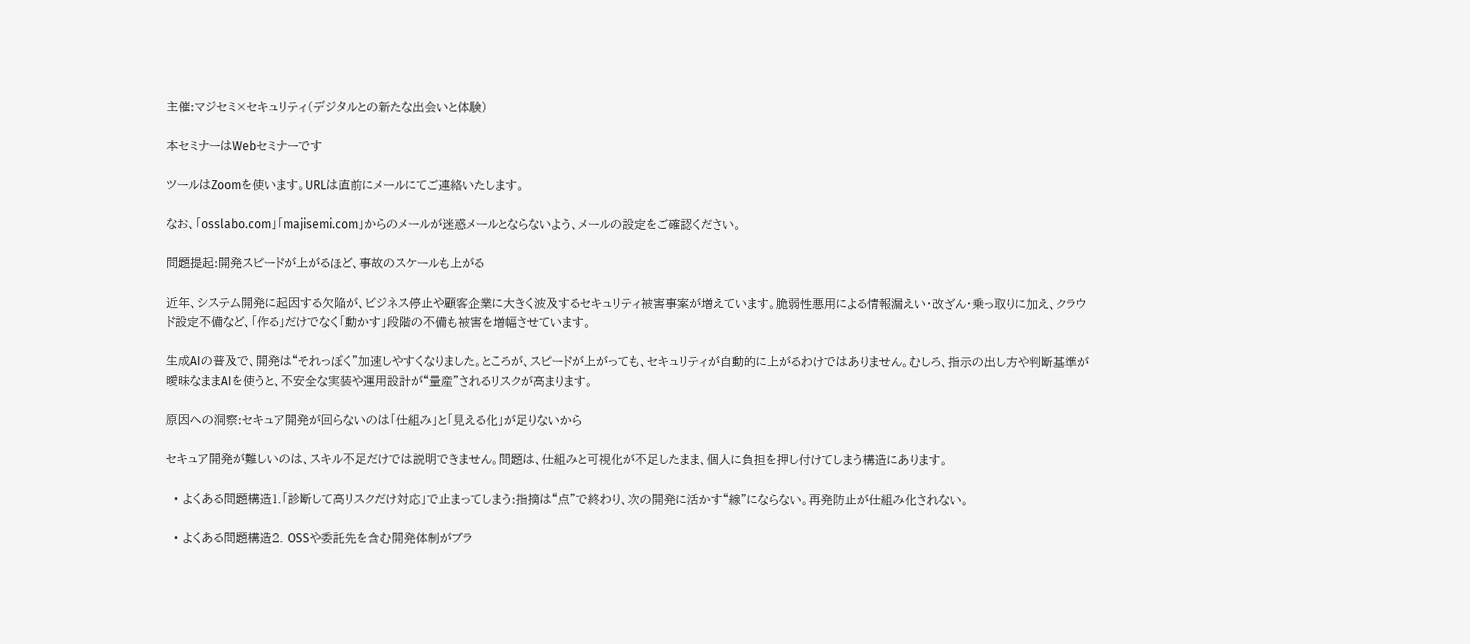主催:マジセミ×セキュリティ(デジタルとの新たな出会いと体験)

本セミナーはWebセミナーです

ツールはZoomを使います。URLは直前にメールにてご連絡いたします。

なお、「osslabo.com」「majisemi.com」からのメールが迷惑メールとならないよう、メールの設定をご確認ください。

問題提起:開発スピードが上がるほど、事故のスケールも上がる

近年、システム開発に起因する欠陥が、ビジネス停止や顧客企業に大きく波及するセキュリティ被害事案が増えています。脆弱性悪用による情報漏えい・改ざん・乗っ取りに加え、クラウド設定不備など、「作る」だけでなく「動かす」段階の不備も被害を増幅させています。

生成AIの普及で、開発は“それっぽく”加速しやすくなりました。ところが、スピードが上がっても、セキュリティが自動的に上がるわけではありません。むしろ、指示の出し方や判断基準が曖昧なままAIを使うと、不安全な実装や運用設計が“量産”されるリスクが高まります。

原因への洞察:セキュア開発が回らないのは「仕組み」と「見える化」が足りないから

セキュア開発が難しいのは、スキル不足だけでは説明できません。問題は、仕組みと可視化が不足したまま、個人に負担を押し付けてしまう構造にあります。

  • よくある問題構造1.「診断して高リスクだけ対応」で止まってしまう:指摘は“点”で終わり、次の開発に活かす“線”にならない。再発防止が仕組み化されない。

  • よくある問題構造2. OSSや委託先を含む開発体制がブラ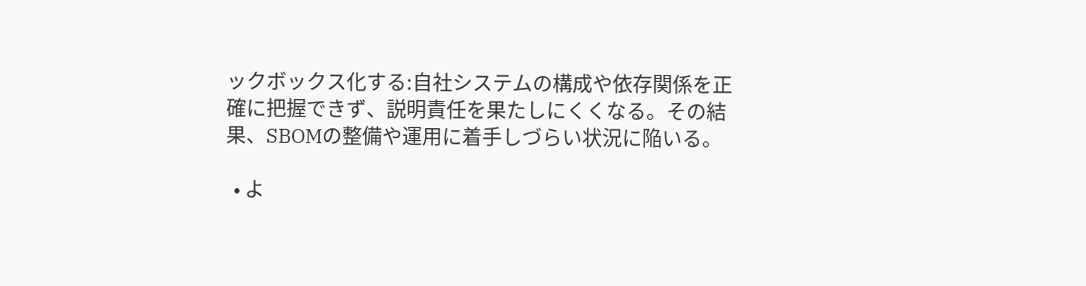ックボックス化する:自社システムの構成や依存関係を正確に把握できず、説明責任を果たしにくくなる。その結果、SBOMの整備や運用に着手しづらい状況に陥いる。

  • よ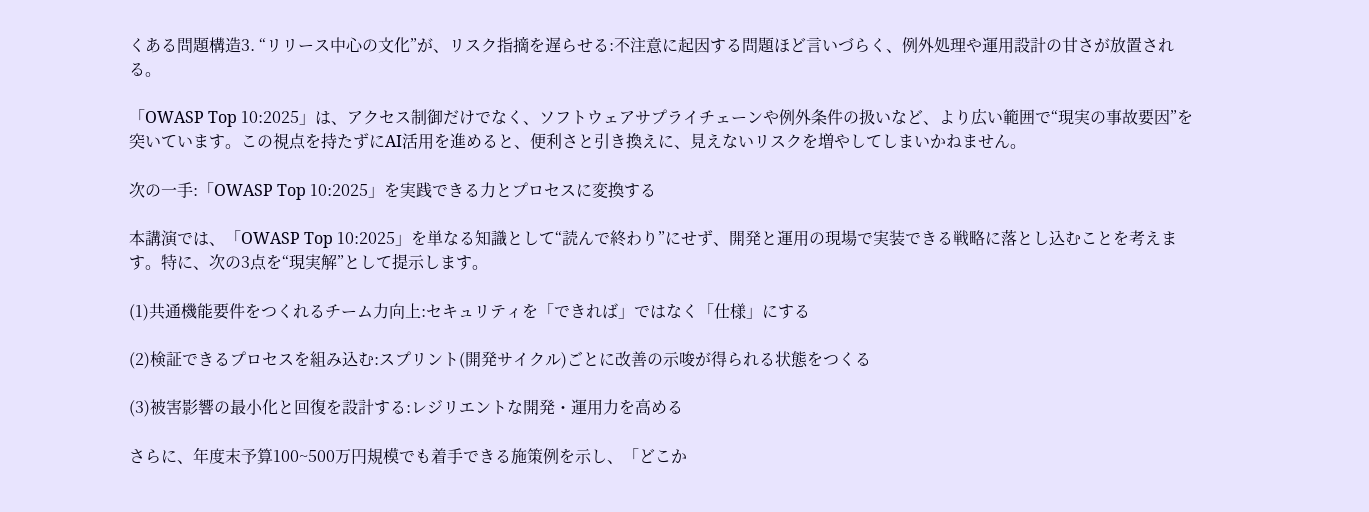くある問題構造3. “リリース中心の文化”が、リスク指摘を遅らせる:不注意に起因する問題ほど言いづらく、例外処理や運用設計の甘さが放置される。

「OWASP Top 10:2025」は、アクセス制御だけでなく、ソフトウェアサプライチェーンや例外条件の扱いなど、より広い範囲で“現実の事故要因”を突いています。この視点を持たずにAI活用を進めると、便利さと引き換えに、見えないリスクを増やしてしまいかねません。

次の一手:「OWASP Top 10:2025」を実践できる力とプロセスに変換する

本講演では、「OWASP Top 10:2025」を単なる知識として“読んで終わり”にせず、開発と運用の現場で実装できる戦略に落とし込むことを考えます。特に、次の3点を“現実解”として提示します。

(1)共通機能要件をつくれるチーム力向上:セキュリティを「できれば」ではなく「仕様」にする

(2)検証できるプロセスを組み込む:スプリント(開発サイクル)ごとに改善の示唆が得られる状態をつくる

(3)被害影響の最小化と回復を設計する:レジリエントな開発・運用力を高める

さらに、年度末予算100~500万円規模でも着手できる施策例を示し、「どこか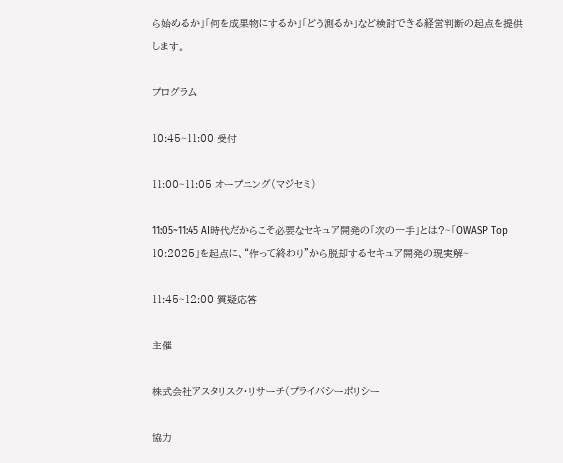ら始めるか」「何を成果物にするか」「どう測るか」など検討できる経営判断の起点を提供します。

プログラム

10:45~11:00 受付

11:00~11:05 オープニング(マジセミ)

11:05~11:45 AI時代だからこそ必要なセキュア開発の「次の一手」とは?~「OWASP Top 10:2025」を起点に、“作って終わり”から脱却するセキュア開発の現実解~

11:45~12:00 質疑応答

主催

株式会社アスタリスク・リサーチ(プライバシーポリシー

協力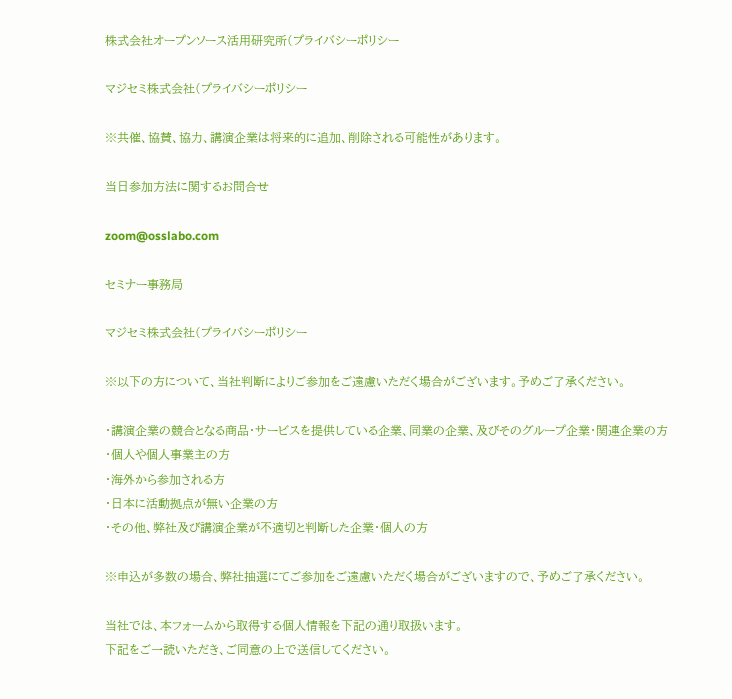株式会社オープンソース活用研究所(プライバシーポリシー

マジセミ株式会社(プライバシーポリシー

※共催、協賛、協力、講演企業は将来的に追加、削除される可能性があります。

当日参加方法に関するお問合せ

zoom@osslabo.com

セミナー事務局

マジセミ株式会社(プライバシーポリシー

※以下の方について、当社判断によりご参加をご遠慮いただく場合がございます。予めご了承ください。

・講演企業の競合となる商品・サービスを提供している企業、同業の企業、及びそのグループ企業・関連企業の方
・個人や個人事業主の方
・海外から参加される方
・日本に活動拠点が無い企業の方
・その他、弊社及び講演企業が不適切と判断した企業・個人の方

※申込が多数の場合、弊社抽選にてご参加をご遠慮いただく場合がございますので、予めご了承ください。

当社では、本フォームから取得する個人情報を下記の通り取扱います。
下記をご一読いただき、ご同意の上で送信してください。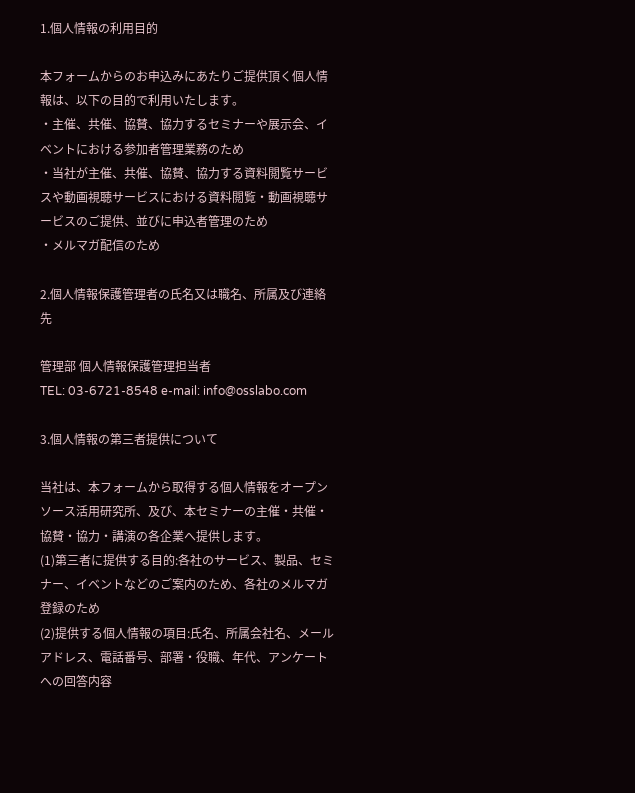1.個人情報の利用目的

本フォームからのお申込みにあたりご提供頂く個人情報は、以下の目的で利用いたします。
・主催、共催、協賛、協力するセミナーや展示会、イベントにおける参加者管理業務のため
・当社が主催、共催、協賛、協力する資料閲覧サービスや動画視聴サービスにおける資料閲覧・動画視聴サービスのご提供、並びに申込者管理のため
・メルマガ配信のため

2.個人情報保護管理者の氏名又は職名、所属及び連絡先

管理部 個人情報保護管理担当者
TEL: 03-6721-8548 e-mail: info@osslabo.com

3.個人情報の第三者提供について

当社は、本フォームから取得する個人情報をオープンソース活用研究所、及び、本セミナーの主催・共催・協賛・協力・講演の各企業へ提供します。
(1)第三者に提供する目的:各社のサービス、製品、セミナー、イベントなどのご案内のため、各社のメルマガ登録のため
(2)提供する個人情報の項目:氏名、所属会社名、メールアドレス、電話番号、部署・役職、年代、アンケートへの回答内容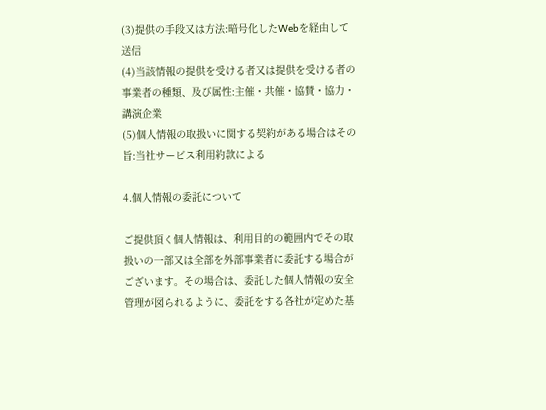(3)提供の手段又は方法:暗号化したWebを経由して送信
(4)当該情報の提供を受ける者又は提供を受ける者の事業者の種類、及び属性:主催・共催・協賛・協力・講演企業
(5)個人情報の取扱いに関する契約がある場合はその旨:当社サービス利用約款による

4.個人情報の委託について

ご提供頂く個人情報は、利用目的の範囲内でその取扱いの一部又は全部を外部事業者に委託する場合がございます。その場合は、委託した個人情報の安全管理が図られるように、委託をする各社が定めた基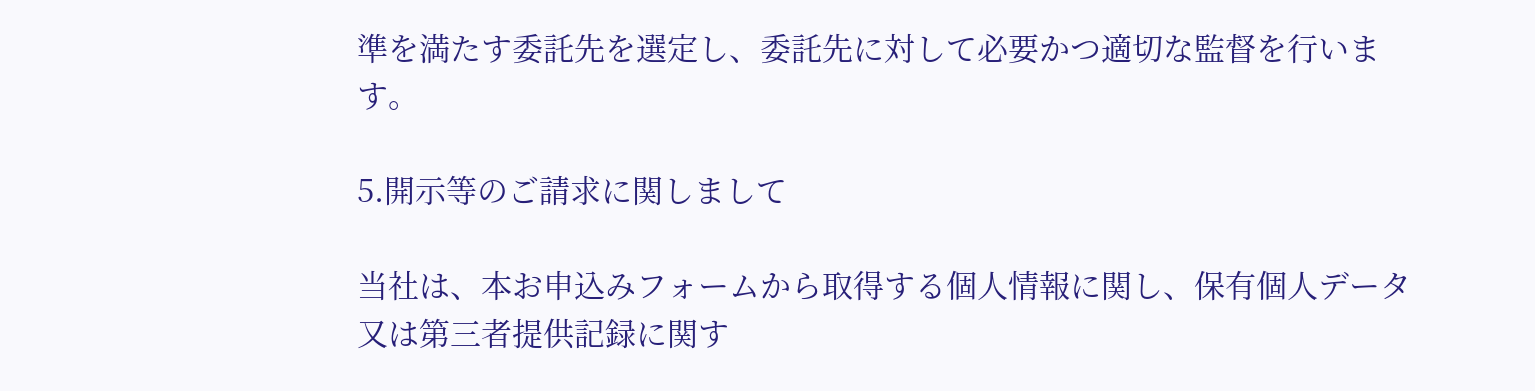準を満たす委託先を選定し、委託先に対して必要かつ適切な監督を行います。

5.開示等のご請求に関しまして

当社は、本お申込みフォームから取得する個人情報に関し、保有個人データ又は第三者提供記録に関す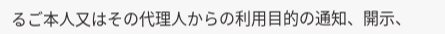るご本人又はその代理人からの利用目的の通知、開示、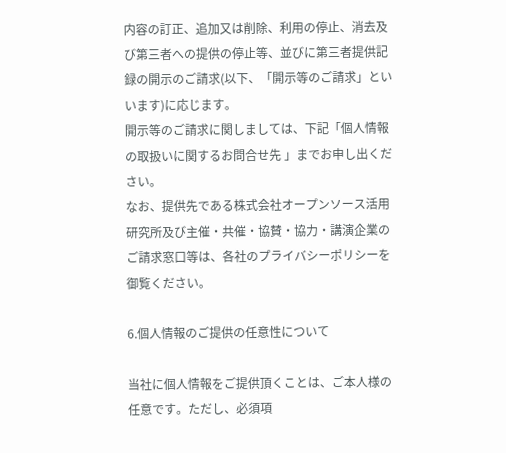内容の訂正、追加又は削除、利用の停止、消去及び第三者への提供の停止等、並びに第三者提供記録の開示のご請求(以下、「開示等のご請求」といいます)に応じます。
開示等のご請求に関しましては、下記「個人情報の取扱いに関するお問合せ先 」までお申し出ください。
なお、提供先である株式会社オープンソース活用研究所及び主催・共催・協賛・協力・講演企業のご請求窓口等は、各社のプライバシーポリシーを御覧ください。

6.個人情報のご提供の任意性について

当社に個人情報をご提供頂くことは、ご本人様の任意です。ただし、必須項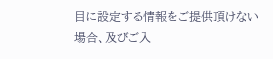目に設定する情報をご提供頂けない場合、及びご入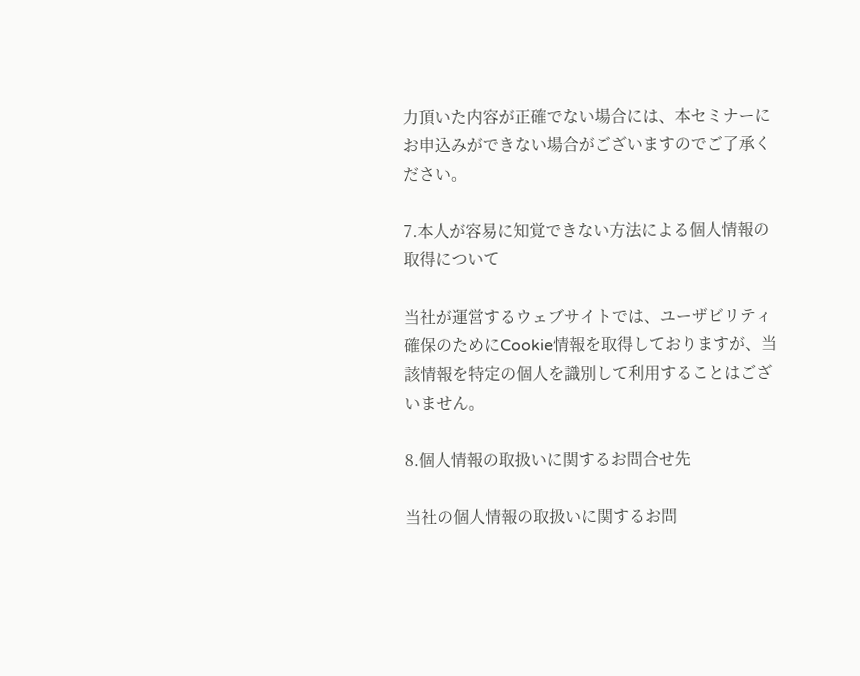力頂いた内容が正確でない場合には、本セミナーにお申込みができない場合がございますのでご了承ください。

7.本人が容易に知覚できない方法による個人情報の取得について

当社が運営するウェブサイトでは、ユーザビリティ確保のためにCookie情報を取得しておりますが、当該情報を特定の個人を識別して利用することはございません。

8.個人情報の取扱いに関するお問合せ先

当社の個人情報の取扱いに関するお問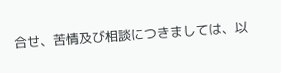合せ、苦情及び相談につきましては、以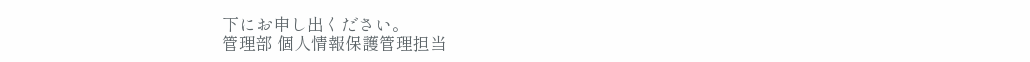下にお申し出ください。
管理部 個人情報保護管理担当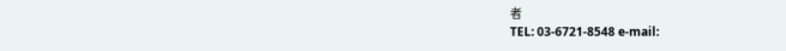者
TEL: 03-6721-8548 e-mail: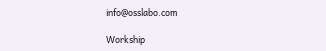info@osslabo.com

Workship